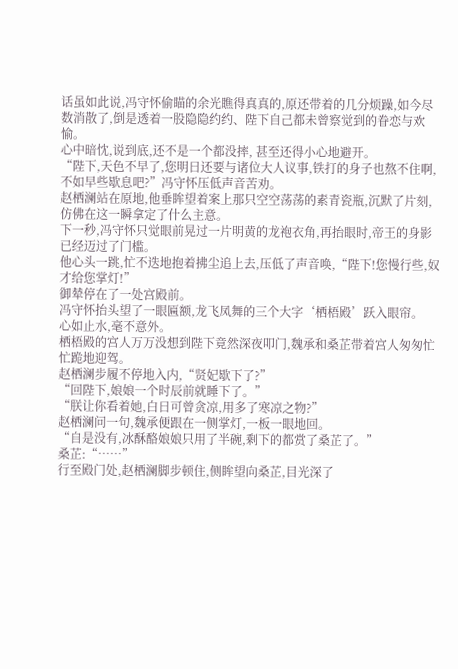话虽如此说,冯守怀偷瞄的余光瞧得真真的,原还带着的几分烦躁,如今尽数消散了,倒是透着一股隐隐约约、陛下自己都未曾察觉到的眷恋与欢愉。
心中暗忱,说到底,还不是一个都没摔, 甚至还得小心地避开。
“陛下,天色不早了,您明日还要与诸位大人议事,铁打的身子也熬不住啊,不如早些歇息吧?”冯守怀压低声音苦劝。
赵栖澜站在原地,他垂眸望着案上那只空空荡荡的素青瓷瓶,沉默了片刻,仿佛在这一瞬拿定了什么主意。
下一秒,冯守怀只觉眼前晃过一片明黄的龙袍衣角,再抬眼时,帝王的身影已经迈过了门槛。
他心头一跳,忙不迭地抱着拂尘追上去,压低了声音唤,“陛下!您慢行些,奴才给您掌灯!”
御辇停在了一处宫殿前。
冯守怀抬头望了一眼匾额,龙飞凤舞的三个大字‘栖梧殿’跃入眼帘。
心如止水,毫不意外。
栖梧殿的宫人万万没想到陛下竟然深夜叩门,魏承和桑芷带着宫人匆匆忙忙跪地迎驾。
赵栖澜步履不停地入内,“贤妃歇下了?”
“回陛下,娘娘一个时辰前就睡下了。”
“朕让你看着她,白日可曾贪凉,用多了寒凉之物?”
赵栖澜问一句,魏承便跟在一侧掌灯,一板一眼地回。
“自是没有,冰酥酪娘娘只用了半碗,剩下的都赏了桑芷了。”
桑芷:“……”
行至殿门处,赵栖澜脚步顿住,侧眸望向桑芷,目光深了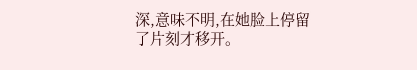深,意味不明,在她脸上停留了片刻才移开。